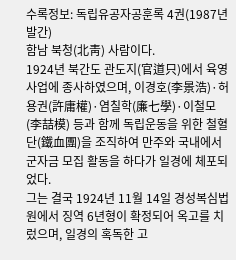수록정보: 독립유공자공훈록 4권(1987년 발간)
함남 북청(北靑) 사람이다.
1924년 북간도 관도지(官道只)에서 육영사업에 종사하였으며, 이경호(李景浩)·허용권(許庸權)·염칠학(廉七學)·이철모(李喆模) 등과 함께 독립운동을 위한 철혈단(鐵血團)을 조직하여 만주와 국내에서 군자금 모집 활동을 하다가 일경에 체포되었다.
그는 결국 1924년 11월 14일 경성복심법원에서 징역 6년형이 확정되어 옥고를 치렀으며, 일경의 혹독한 고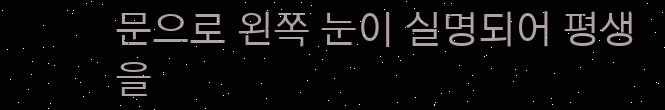문으로 왼쪽 눈이 실명되어 평생을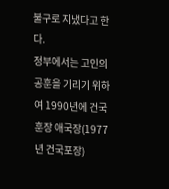불구로 지냈다고 한다.
정부에서는 고인의 공훈을 기리기 위하여 1990년에 건국훈장 애국장(1977년 건국포장)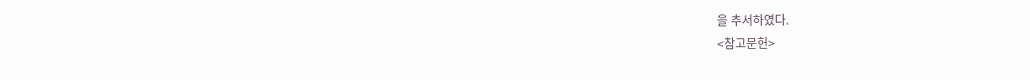을 추서하였다.
<참고문헌>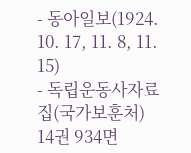- 동아일보(1924. 10. 17, 11. 8, 11. 15)
- 독립운동사자료집(국가보훈처) 14권 934면